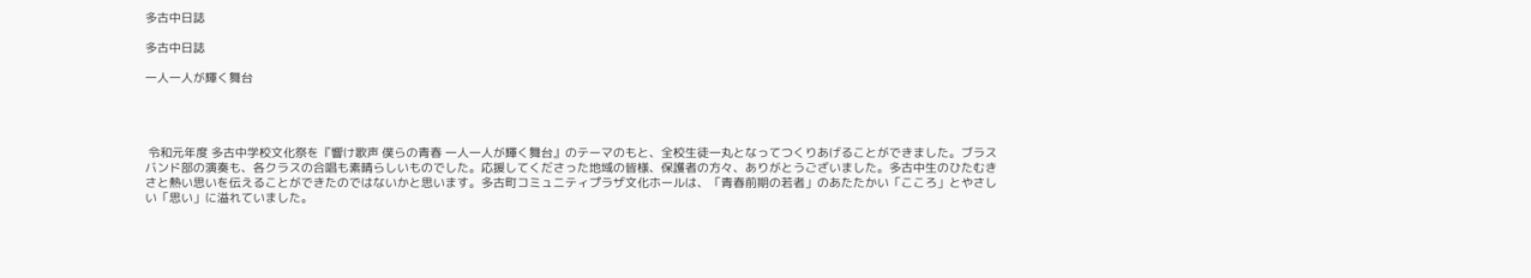多古中日誌

多古中日誌

一人一人が輝く舞台




 令和元年度 多古中学校文化祭を『響け歌声 僕らの青春 一人一人が輝く舞台』のテーマのもと、全校生徒一丸となってつくりあげることができました。ブラスバンド部の演奏も、各クラスの合唱も素晴らしいものでした。応援してくださった地域の皆様、保護者の方々、ありがとうございました。多古中生のひたむきさと熱い思いを伝えることができたのではないかと思います。多古町コミュニティプラザ文化ホールは、「青春前期の若者」のあたたかい「こころ」とやさしい「思い」に溢れていました。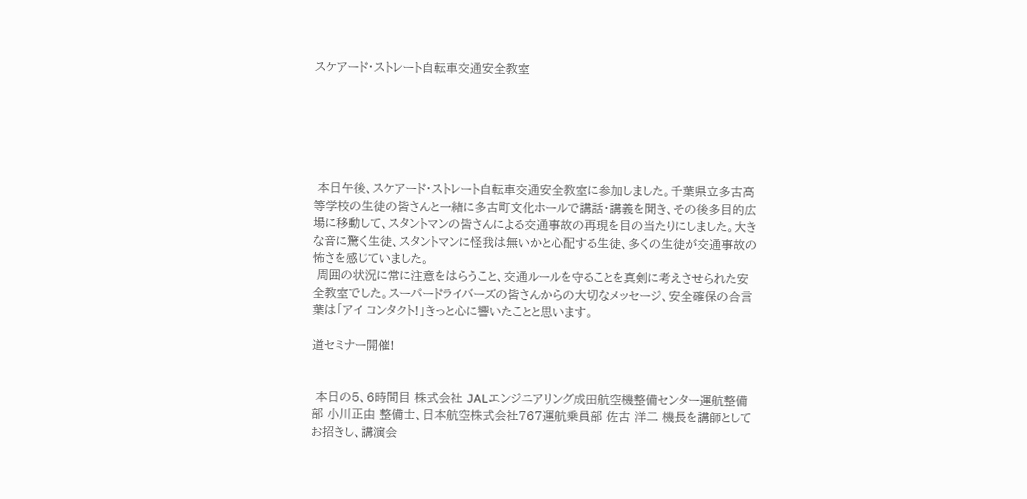スケアード・ストレート自転車交通安全教室






 本日午後、スケアード・ストレート自転車交通安全教室に参加しました。千葉県立多古高等学校の生徒の皆さんと一緒に多古町文化ホールで講話・講義を聞き、その後多目的広場に移動して、スタントマンの皆さんによる交通事故の再現を目の当たりにしました。大きな音に驚く生徒、スタントマンに怪我は無いかと心配する生徒、多くの生徒が交通事故の怖さを感じていました。
 周囲の状況に常に注意をはらうこと、交通ルールを守ることを真剣に考えさせられた安全教室でした。スーパードライバーズの皆さんからの大切なメッセージ、安全確保の合言葉は「アイ コンタクト!」きっと心に響いたことと思います。

道セミナー開催!


 本日の5、6時間目 株式会社 JALエンジニアリング成田航空機整備センター運航整備部 小川正由 整備士、日本航空株式会社767運航乗員部 佐古 洋二 機長を講師としてお招きし、講演会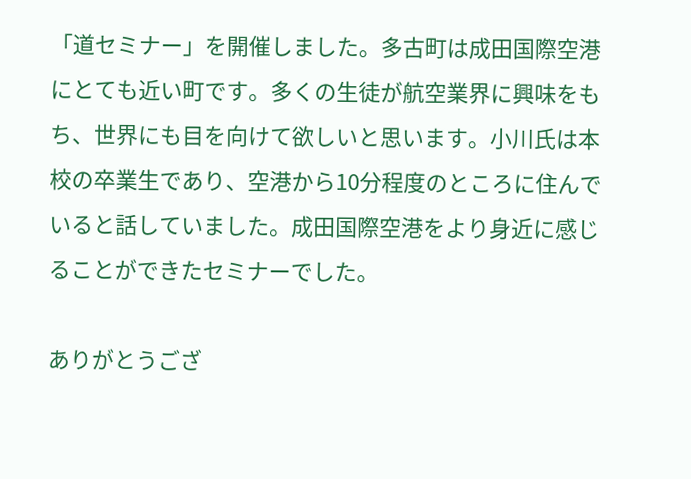「道セミナー」を開催しました。多古町は成田国際空港にとても近い町です。多くの生徒が航空業界に興味をもち、世界にも目を向けて欲しいと思います。小川氏は本校の卒業生であり、空港から10分程度のところに住んでいると話していました。成田国際空港をより身近に感じることができたセミナーでした。

ありがとうござ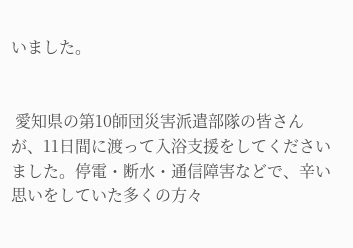いました。


 愛知県の第10師団災害派遣部隊の皆さんが、11日間に渡って入浴支援をしてくださいました。停電・断水・通信障害などで、辛い思いをしていた多くの方々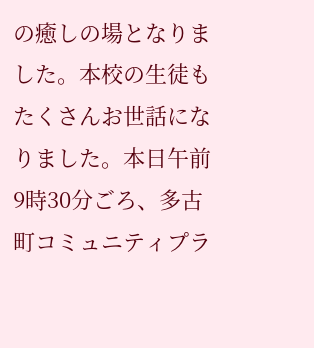の癒しの場となりました。本校の生徒もたくさんお世話になりました。本日午前9時30分ごろ、多古町コミュニティプラ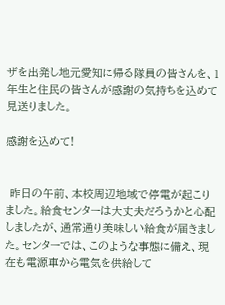ザを出発し地元愛知に帰る隊員の皆さんを、1年生と住民の皆さんが感謝の気持ちを込めて見送りました。

感謝を込めて!


 昨日の午前、本校周辺地域で停電が起こりました。給食センターは大丈夫だろうかと心配しましたが、通常通り美味しい給食が届きました。センターでは、このような事態に備え、現在も電源車から電気を供給して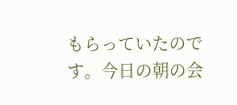もらっていたのです。今日の朝の会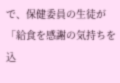で、保健委員の生徒が「給食を感謝の気持ちを込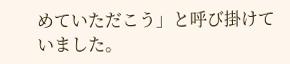めていただこう」と呼び掛けていました。